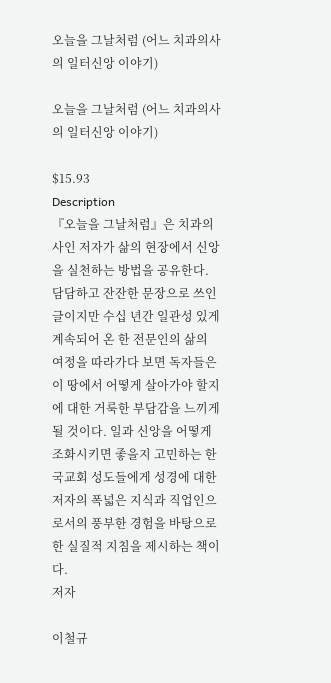오늘을 그날처럼 (어느 치과의사의 일터신앙 이야기)

오늘을 그날처럼 (어느 치과의사의 일터신앙 이야기)

$15.93
Description
『오늘을 그날처럼』은 치과의사인 저자가 삶의 현장에서 신앙을 실천하는 방법을 공유한다. 담담하고 잔잔한 문장으로 쓰인 글이지만 수십 년간 일관성 있게 계속되어 온 한 전문인의 삶의 여정을 따라가다 보면 독자들은 이 땅에서 어떻게 살아가야 할지에 대한 거룩한 부담감을 느끼게 될 것이다. 일과 신앙을 어떻게 조화시키면 좋을지 고민하는 한국교회 성도들에게 성경에 대한 저자의 폭넓은 지식과 직업인으로서의 풍부한 경험을 바탕으로 한 실질적 지침을 제시하는 책이다.
저자

이철규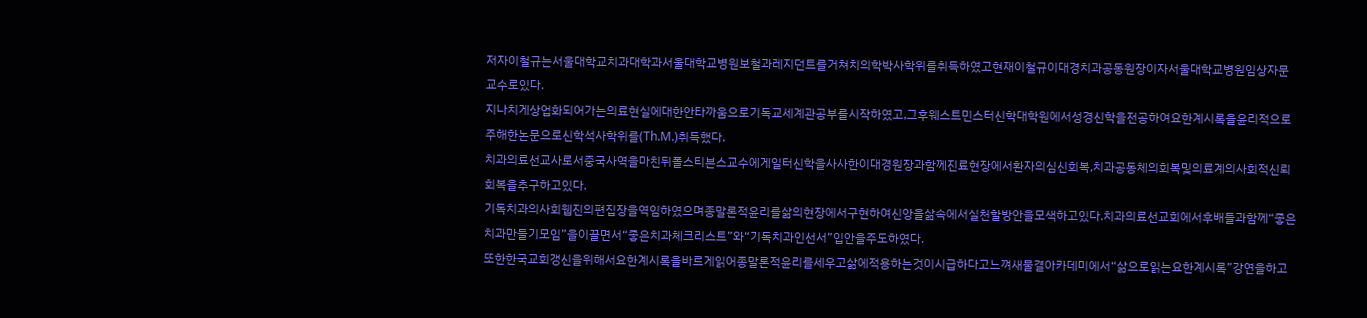저자이철규는서울대학교치과대학과서울대학교병원보철과레지던트를거쳐치의학박사학위를취득하였고현재이철규이대경치과공동원장이자서울대학교병원임상자문교수로있다.
지나치게상업화되어가는의료현실에대한안타까움으로기독교세계관공부를시작하였고,그후웨스트민스터신학대학원에서성경신학을전공하여요한계시록을윤리적으로주해한논문으로신학석사학위를(Th.M.)취득했다.
치과의료선교사로서중국사역을마친뒤폴스티븐스교수에게일터신학을사사한이대경원장과함께진료현장에서환자의심신회복,치과공동체의회복및의료계의사회적신뢰회복을추구하고있다.
기독치과의사회웹진의편집장을역임하였으며종말론적윤리를삶의현장에서구현하여신앙을삶속에서실천할방안을모색하고있다.치과의료선교회에서후배들과함께“좋은치과만들기모임”을이끌면서“좋은치과체크리스트”와“기독치과인선서”입안을주도하였다.
또한한국교회갱신을위해서요한계시록을바르게읽어종말론적윤리를세우고삶에적용하는것이시급하다고느껴새물결아카데미에서“삶으로읽는요한계시록”강연을하고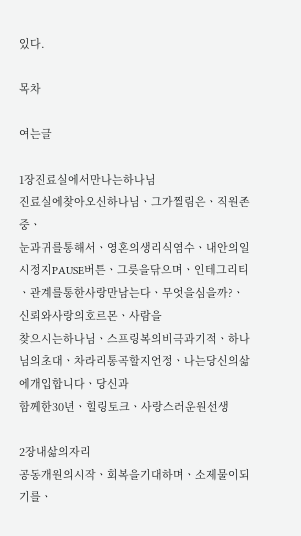있다.

목차

여는글

1장진료실에서만나는하나님
진료실에찾아오신하나님ㆍ그가찔림은ㆍ직원존중ㆍ
눈과귀를통해서ㆍ영혼의생리식염수ㆍ내안의일시정지PAUSE버튼ㆍ그릇을닦으며ㆍ인테그리티ㆍ관계를통한사랑만남는다ㆍ무엇을심을까?ㆍ신뢰와사랑의호르몬ㆍ사람을
찾으시는하나님ㆍ스프링복의비극과기적ㆍ하나님의초대ㆍ차라리통곡할지언정ㆍ나는당신의삶에개입합니다ㆍ당신과
함께한30년ㆍ힐링토크ㆍ사랑스러운원선생

2장내삶의자리
공동개원의시작ㆍ회복을기대하며ㆍ소제물이되기를ㆍ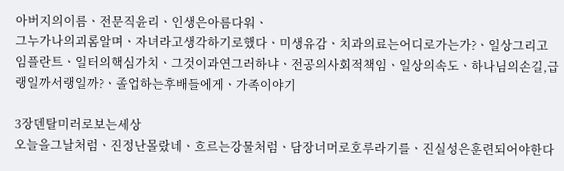아버지의이름ㆍ전문직윤리ㆍ인생은아름다워ㆍ
그누가나의괴롬알며ㆍ자녀라고생각하기로했다ㆍ미생유감ㆍ치과의료는어디로가는가?ㆍ일상그리고임플란트ㆍ일터의핵심가치ㆍ그것이과연그러하냐ㆍ전공의사회적책임ㆍ일상의속도ㆍ하나님의손길,급랭일까서랭일까?ㆍ졸업하는후배들에게ㆍ가족이야기

3장덴탈미러로보는세상
오늘을그날처럼ㆍ진정난몰랐네ㆍ흐르는강물처럼ㆍ담장너머로호루라기를ㆍ진실성은훈련되어야한다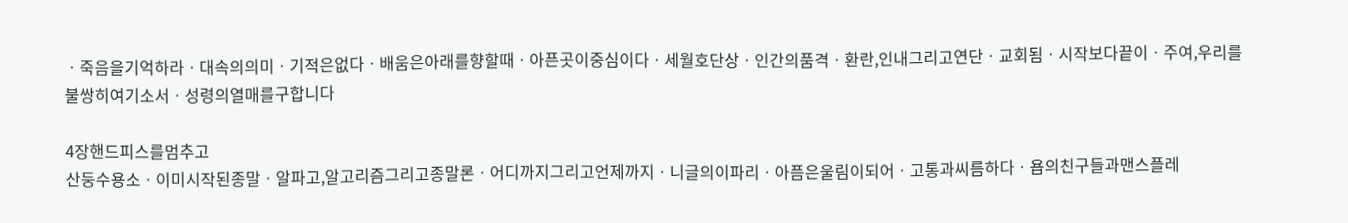ㆍ죽음을기억하라ㆍ대속의의미ㆍ기적은없다ㆍ배움은아래를향할때ㆍ아픈곳이중심이다ㆍ세월호단상ㆍ인간의품격ㆍ환란,인내그리고연단ㆍ교회됨ㆍ시작보다끝이ㆍ주여,우리를불쌍히여기소서ㆍ성령의열매를구합니다

4장핸드피스를멈추고
산둥수용소ㆍ이미시작된종말ㆍ알파고,알고리즘그리고종말론ㆍ어디까지그리고언제까지ㆍ니글의이파리ㆍ아픔은울림이되어ㆍ고통과씨름하다ㆍ욥의친구들과맨스플레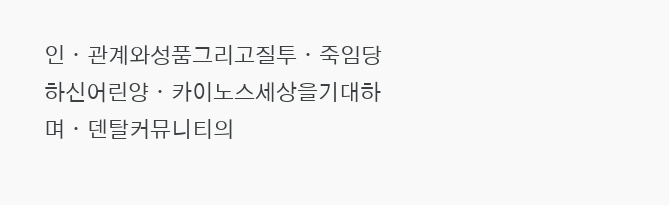인ㆍ관계와성품그리고질투ㆍ죽임당하신어린양ㆍ카이노스세상을기대하며ㆍ덴탈커뮤니티의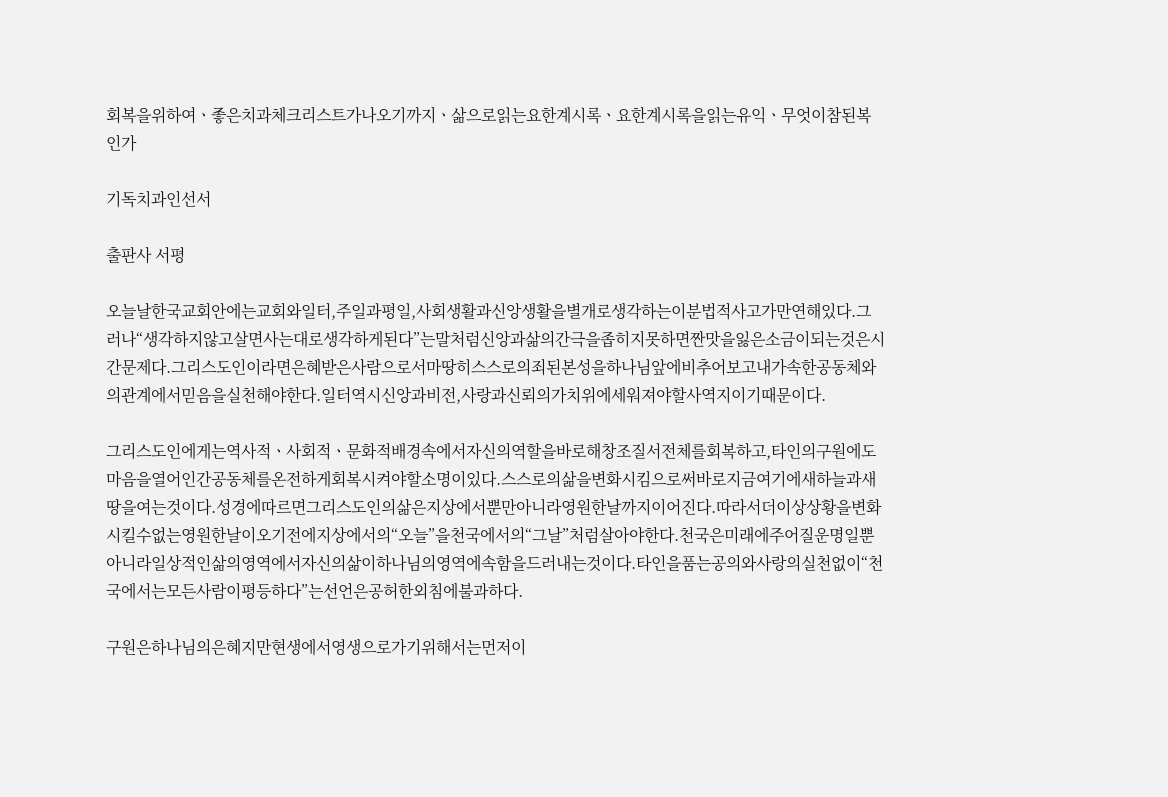회복을위하여ㆍ좋은치과체크리스트가나오기까지ㆍ삶으로읽는요한계시록ㆍ요한계시록을읽는유익ㆍ무엇이참된복인가

기독치과인선서

출판사 서평

오늘날한국교회안에는교회와일터,주일과평일,사회생활과신앙생활을별개로생각하는이분법적사고가만연해있다.그러나“생각하지않고살면사는대로생각하게된다”는말처럼신앙과삶의간극을좁히지못하면짠맛을잃은소금이되는것은시간문제다.그리스도인이라면은혜받은사람으로서마땅히스스로의죄된본성을하나님앞에비추어보고내가속한공동체와의관계에서믿음을실천해야한다.일터역시신앙과비전,사랑과신뢰의가치위에세워져야할사역지이기때문이다.

그리스도인에게는역사적ㆍ사회적ㆍ문화적배경속에서자신의역할을바로해창조질서전체를회복하고,타인의구원에도마음을열어인간공동체를온전하게회복시켜야할소명이있다.스스로의삶을변화시킴으로써바로지금여기에새하늘과새땅을여는것이다.성경에따르면그리스도인의삶은지상에서뿐만아니라영원한날까지이어진다.따라서더이상상황을변화시킬수없는영원한날이오기전에지상에서의“오늘”을천국에서의“그날”처럼살아야한다.천국은미래에주어질운명일뿐아니라일상적인삶의영역에서자신의삶이하나님의영역에속함을드러내는것이다.타인을품는공의와사랑의실천없이“천국에서는모든사람이평등하다”는선언은공허한외침에불과하다.

구원은하나님의은혜지만현생에서영생으로가기위해서는먼저이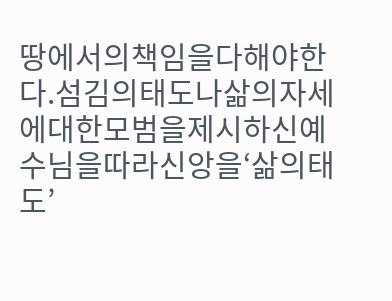땅에서의책임을다해야한다.섬김의태도나삶의자세에대한모범을제시하신예수님을따라신앙을‘삶의태도’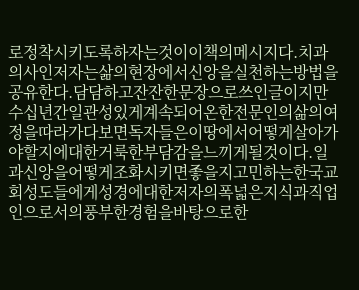로정착시키도록하자는것이이책의메시지다.치과의사인저자는삶의현장에서신앙을실천하는방법을공유한다.담담하고잔잔한문장으로쓰인글이지만수십년간일관성있게계속되어온한전문인의삶의여정을따라가다보면독자들은이땅에서어떻게살아가야할지에대한거룩한부담감을느끼게될것이다.일과신앙을어떻게조화시키면좋을지고민하는한국교회성도들에게성경에대한저자의폭넓은지식과직업인으로서의풍부한경험을바탕으로한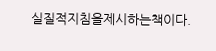실질적지침을제시하는책이다.